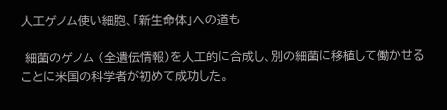人工ゲノム使い細胞、「新生命体」への道も

 細菌のゲノム (全遺伝情報)を人工的に合成し、別の細菌に移植して働かせることに米国の科学者が初めて成功した。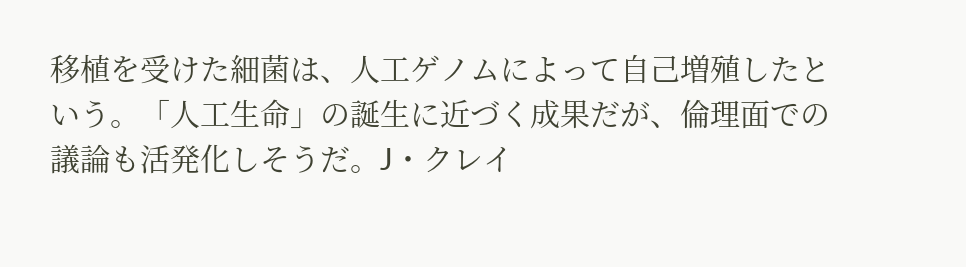移植を受けた細菌は、人工ゲノムによって自己増殖したという。「人工生命」の誕生に近づく成果だが、倫理面での議論も活発化しそうだ。J・クレイ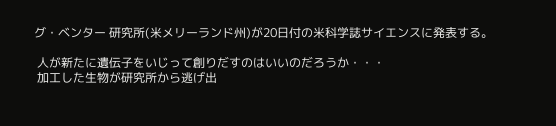グ・ベンター 研究所(米メリーランド州)が20日付の米科学誌サイエンスに発表する。

 人が新たに遺伝子をいじって創りだすのはいいのだろうか・・・
 加工した生物が研究所から逃げ出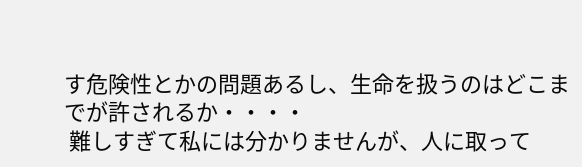す危険性とかの問題あるし、生命を扱うのはどこまでが許されるか・・・・
 難しすぎて私には分かりませんが、人に取って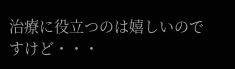治療に役立つのは嬉しいのですけど・・・